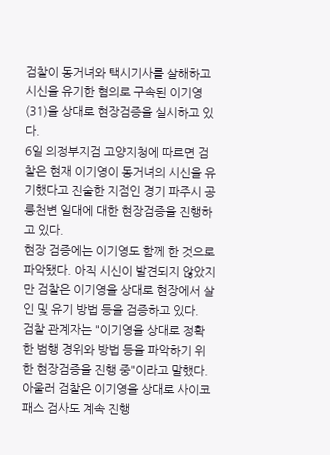검찰이 동거녀와 택시기사를 살해하고 시신을 유기한 혐의로 구속된 이기영(31)을 상대로 현장검증을 실시하고 있다.
6일 의정부지검 고양지청에 따르면 검찰은 현재 이기영이 동거녀의 시신을 유기했다고 진술한 지점인 경기 파주시 공릉천변 일대에 대한 현장검증을 진행하고 있다.
현장 검증에는 이기영도 함께 한 것으로 파악됐다. 아직 시신이 발견되지 않았지만 검찰은 이기영을 상대로 현장에서 살인 및 유기 방법 등을 검증하고 있다.
검찰 관계자는 "이기영을 상대로 정확한 범행 경위와 방법 등을 파악하기 위한 현장검증을 진행 중"이라고 말했다.
아울러 검찰은 이기영을 상대로 사이코패스 검사도 계속 진행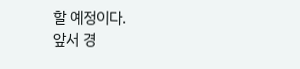할 예정이다.
앞서 경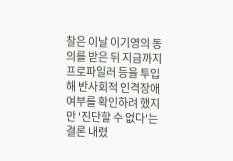찰은 이날 이기영의 동의를 받은 뒤 지금까지 프로파일러 등을 투입해 반사회적 인격장애 여부를 확인하려 했지만 '진단할 수 없다'는 결론 내렸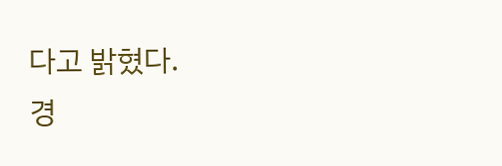다고 밝혔다.
경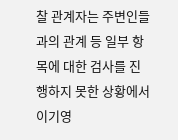찰 관계자는 주변인들과의 관계 등 일부 항목에 대한 검사를 진행하지 못한 상황에서 이기영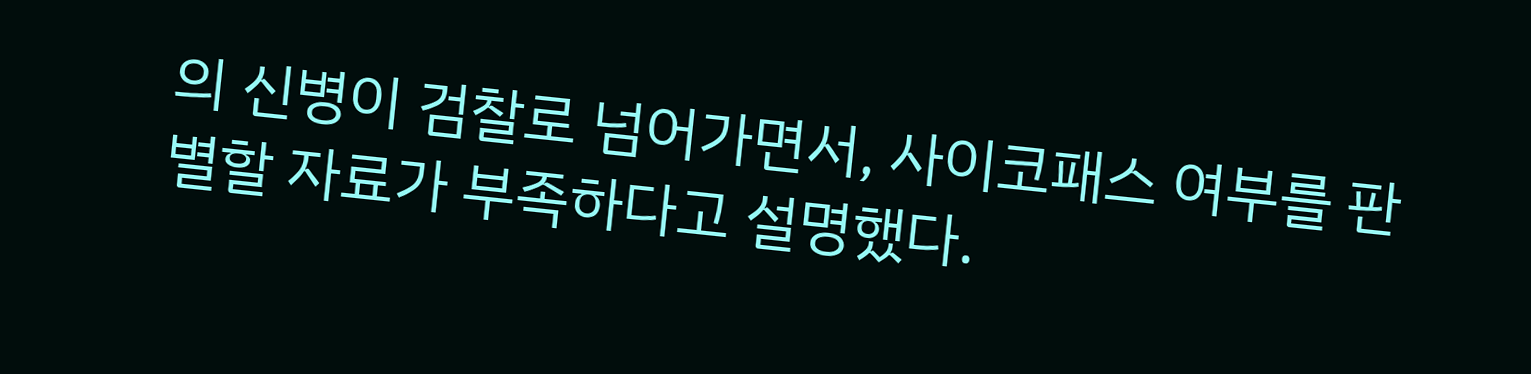의 신병이 검찰로 넘어가면서, 사이코패스 여부를 판별할 자료가 부족하다고 설명했다.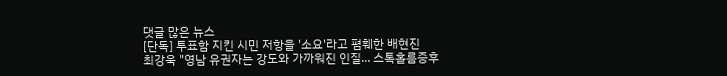댓글 많은 뉴스
[단독] 투표함 지킨 시민 저항을 '소요'라고 폄훼한 배현진
최강욱 "영남 유권자는 강도와 가까워진 인질... 스톡홀름증후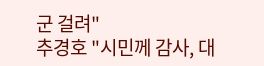군 걸려"
추경호 "시민께 감사, 대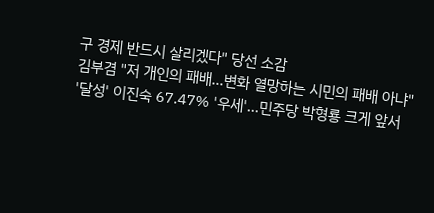구 경제 반드시 살리겠다" 당선 소감
김부겸 "저 개인의 패배…변화 열망하는 시민의 패배 아냐"
'달성' 이진숙 67.47% '우세'…민주당 박형룡 크게 앞서